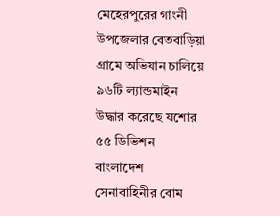মেহেরপুরের গাংনী উপজেলার বেতবাড়িয়া গ্রামে অভিযান চালিয়ে ৯৬টি ল্যান্ডমাইন উদ্ধার করেছে যশোর ৫৫ ডিভিশন বাংলাদেশ সেনাবাহিনীর বোম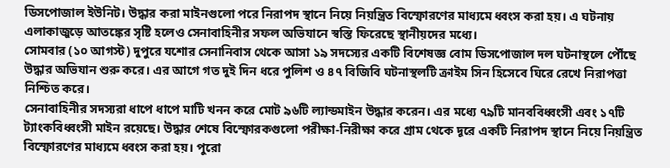ডিসপোজাল ইউনিট। উদ্ধার করা মাইনগুলো পরে নিরাপদ স্থানে নিয়ে নিয়ন্ত্রিত বিস্ফোরণের মাধ্যমে ধ্বংস করা হয়। এ ঘটনায় এলাকাজুড়ে আতঙ্কের সৃষ্টি হলেও সেনাবাহিনীর সফল অভিযানে স্বস্তি ফিরেছে স্থানীয়দের মধ্যে।
সোমবার (১০ আগস্ট) দুপুরে যশোর সেনানিবাস থেকে আসা ১৯ সদস্যের একটি বিশেষজ্ঞ বোম ডিসপোজাল দল ঘটনাস্থলে পৌঁছে উদ্ধার অভিযান শুরু করে। এর আগে গত দুই দিন ধরে পুলিশ ও ৪৭ বিজিবি ঘটনাস্থলটি ক্রাইম সিন হিসেবে ঘিরে রেখে নিরাপত্তা নিশ্চিত করে।
সেনাবাহিনীর সদস্যরা ধাপে ধাপে মাটি খনন করে মোট ৯৬টি ল্যান্ডমাইন উদ্ধার করেন। এর মধ্যে ৭৯টি মানববিধ্বংসী এবং ১৭টি ট্যাংকবিধ্বংসী মাইন রয়েছে। উদ্ধার শেষে বিস্ফোরকগুলো পরীক্ষা-নিরীক্ষা করে গ্রাম থেকে দূরে একটি নিরাপদ স্থানে নিয়ে নিয়ন্ত্রিত বিস্ফোরণের মাধ্যমে ধ্বংস করা হয়। পুরো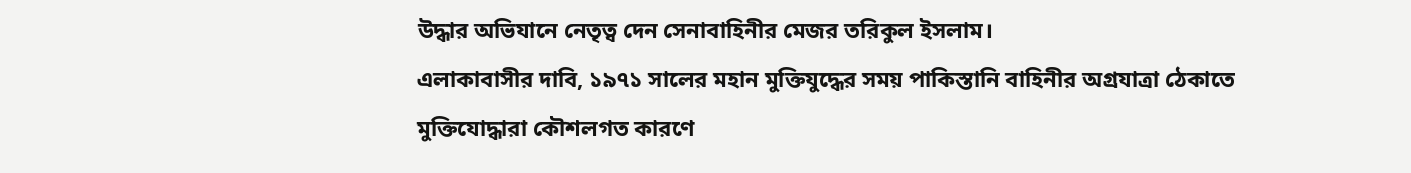উদ্ধার অভিযানে নেতৃত্ব দেন সেনাবাহিনীর মেজর তরিকুল ইসলাম।
এলাকাবাসীর দাবি, ১৯৭১ সালের মহান মুক্তিযুদ্ধের সময় পাকিস্তানি বাহিনীর অগ্রযাত্রা ঠেকাতে মুক্তিযোদ্ধারা কৌশলগত কারণে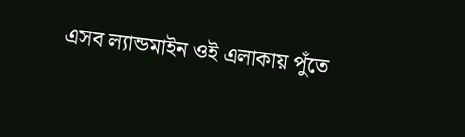এসব ল্যান্ডমাইন ওই এলাকায় পুঁতে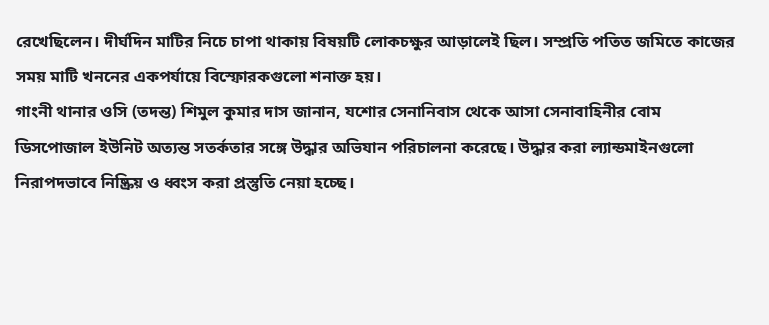রেখেছিলেন। দীর্ঘদিন মাটির নিচে চাপা থাকায় বিষয়টি লোকচক্ষুর আড়ালেই ছিল। সম্প্রতি পতিত জমিতে কাজের সময় মাটি খননের একপর্যায়ে বিস্ফোরকগুলো শনাক্ত হয়।
গাংনী থানার ওসি (তদন্ত) শিমুল কুমার দাস জানান, যশোর সেনানিবাস থেকে আসা সেনাবাহিনীর বোম ডিসপোজাল ইউনিট অত্যন্ত সতর্কতার সঙ্গে উদ্ধার অভিযান পরিচালনা করেছে। উদ্ধার করা ল্যান্ডমাইনগুলো নিরাপদভাবে নিষ্ক্রিয় ও ধ্বংস করা প্রস্তুতি নেয়া হচ্ছে।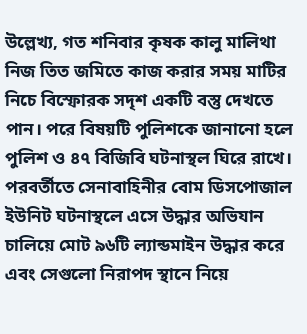উল্লেখ্য, গত শনিবার কৃষক কালু মালিথা নিজ তিত জমিতে কাজ করার সময় মাটির নিচে বিস্ফোরক সদৃশ একটি বস্তু দেখতে পান। পরে বিষয়টি পুলিশকে জানানো হলে পুলিশ ও ৪৭ বিজিবি ঘটনাস্থল ঘিরে রাখে। পরবর্তীতে সেনাবাহিনীর বোম ডিসপোজাল ইউনিট ঘটনাস্থলে এসে উদ্ধার অভিযান চালিয়ে মোট ৯৬টি ল্যান্ডমাইন উদ্ধার করে এবং সেগুলো নিরাপদ স্থানে নিয়ে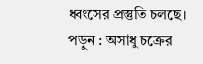ধ্বংসের প্রস্তুতি চলছে।
পড়ুন : অসাধু চক্রের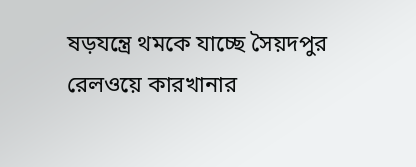ষড়যন্ত্রে থমকে যাচ্ছে সৈয়দপুর রেলওয়ে কারখানার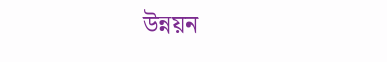উন্নয়ন